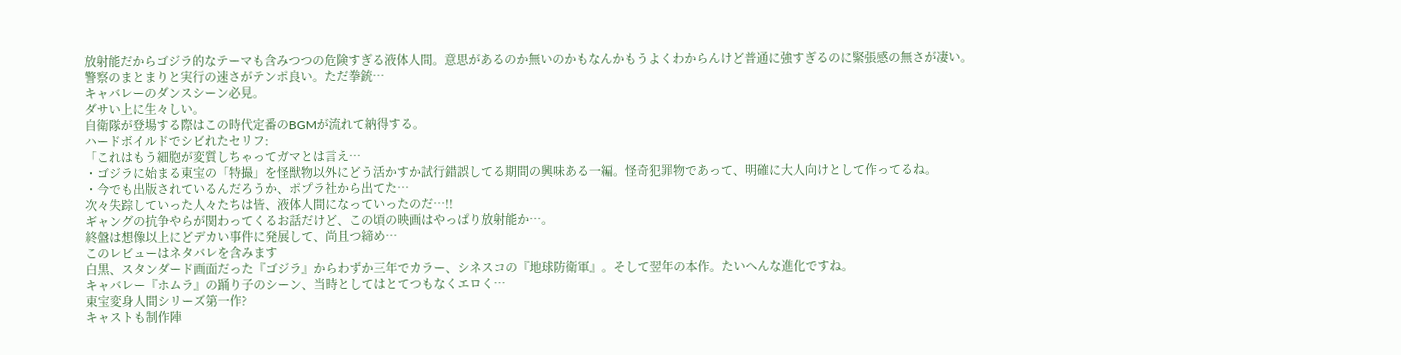放射能だからゴジラ的なテーマも含みつつの危険すぎる液体人間。意思があるのか無いのかもなんかもうよくわからんけど普通に強すぎるのに緊張感の無さが凄い。
警察のまとまりと実行の速さがテンポ良い。ただ拳銃…
キャバレーのダンスシーン必見。
ダサい上に生々しい。
自衛隊が登場する際はこの時代定番のBGMが流れて納得する。
ハードボイルドでシビれたセリフ:
「これはもう細胞が変質しちゃってガマとは言え…
・ゴジラに始まる東宝の「特撮」を怪獣物以外にどう活かすか試行錯誤してる期間の興味ある一編。怪奇犯罪物であって、明確に大人向けとして作ってるね。
・今でも出版されているんだろうか、ポプラ社から出てた…
次々失踪していった人々たちは皆、液体人間になっていったのだ…!!
ギャングの抗争やらが関わってくるお話だけど、この頃の映画はやっぱり放射能か…。
終盤は想像以上にどデカい事件に発展して、尚且つ締め…
このレビューはネタバレを含みます
白黒、スタンダード画面だった『ゴジラ』からわずか三年でカラー、シネスコの『地球防衛軍』。そして翌年の本作。たいへんな進化ですね。
キャバレー『ホムラ』の踊り子のシーン、当時としてはとてつもなくエロく…
東宝変身人間シリーズ第一作?
キャストも制作陣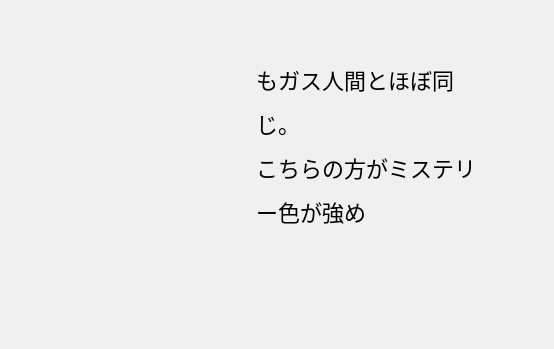もガス人間とほぼ同じ。
こちらの方がミステリー色が強め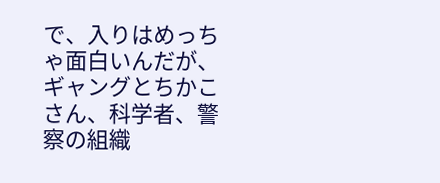で、入りはめっちゃ面白いんだが、ギャングとちかこさん、科学者、警察の組織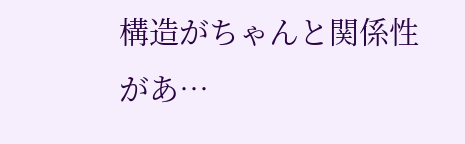構造がちゃんと関係性があ…